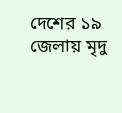দেশের ১৯ জেলায় মৃদু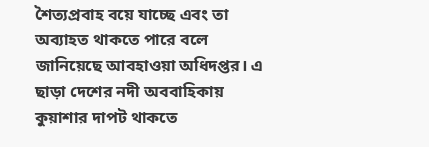শৈত্যপ্রবাহ বয়ে যাচ্ছে এবং তা অব্যাহত থাকতে পারে বলে জানিয়েছে আবহাওয়া অধিদপ্তর। এ ছাড়া দেশের নদী অববাহিকায় কুয়াশার দাপট থাকতে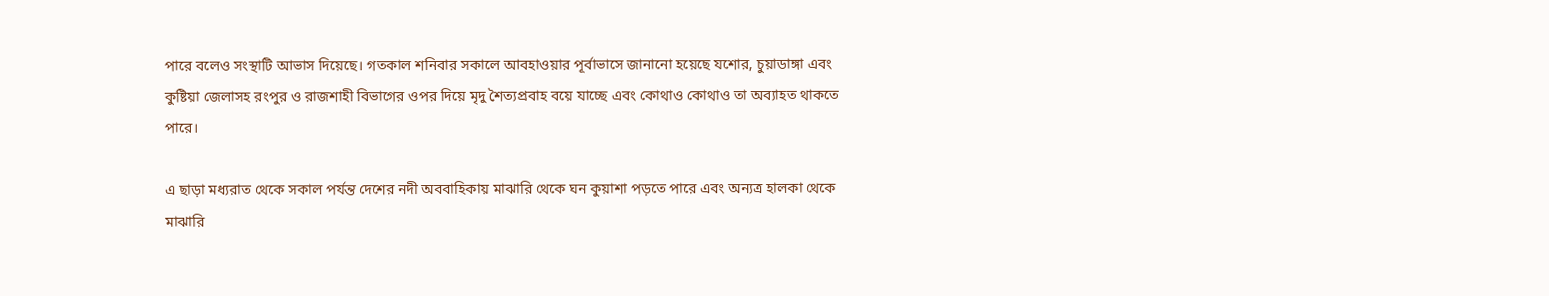পারে বলেও সংস্থাটি আভাস দিয়েছে। গতকাল শনিবার সকালে আবহাওয়ার পূর্বাভাসে জানানো হয়েছে যশোর, চুয়াডাঙ্গা এবং কুষ্টিয়া জেলাসহ রংপুর ও রাজশাহী বিভাগের ওপর দিয়ে মৃদু শৈত্যপ্রবাহ বয়ে যাচ্ছে এবং কোথাও কোথাও তা অব্যাহত থাকতে পারে।

এ ছাড়া মধ্যরাত থেকে সকাল পর্যন্ত দেশের নদী অববাহিকায় মাঝারি থেকে ঘন কুয়াশা পড়তে পারে এবং অন্যত্র হালকা থেকে মাঝারি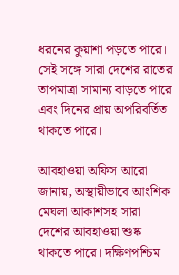ধরনের কুয়াশা পড়তে পারে। সেই সঙ্গে সারা দেশের রাতের তাপমাত্রা সামান্য বাড়তে পারে এবং দিনের প্রায় অপরিবর্তিত থাকতে পারে।

আবহাওয়া অফিস আরো জানায়, অস্থায়ীভাবে আংশিক মেঘলা আকাশসহ সারা দেশের আবহাওয়া শুষ্ক থাকতে পারে। দক্ষিণপশ্চিম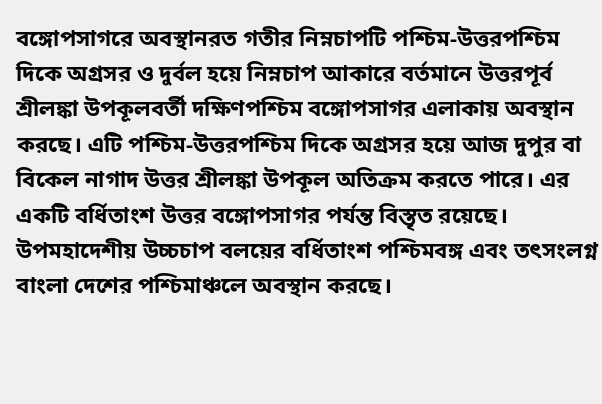বঙ্গোপসাগরে অবস্থানরত গতীর নিম্নচাপটি পশ্চিম-উত্তরপশ্চিম দিকে অগ্রসর ও দুর্বল হয়ে নিম্নচাপ আকারে বর্তমানে উত্তরপূর্ব শ্রীলঙ্কা উপকূলবর্তী দক্ষিণপশ্চিম বঙ্গোপসাগর এলাকায় অবস্থান করছে। এটি পশ্চিম-উত্তরপশ্চিম দিকে অগ্রসর হয়ে আজ দুপুর বা বিকেল নাগাদ উত্তর শ্রীলঙ্কা উপকূল অতিক্রম করতে পারে। এর একটি বর্ধিতাংশ উত্তর বঙ্গোপসাগর পর্যন্ত বিস্তৃত রয়েছে। উপমহাদেশীয় উচ্চচাপ বলয়ের বর্ধিতাংশ পশ্চিমবঙ্গ এবং তৎসংলগ্ন বাংলা দেশের পশ্চিমাঞ্চলে অবস্থান করছে।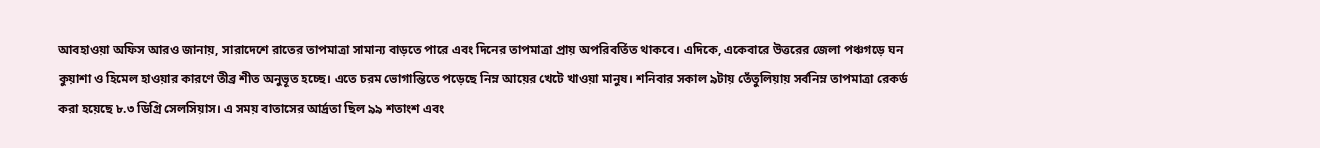আবহাওয়া অফিস আরও জানায়, সারাদেশে রাতের তাপমাত্রা সামান্য বাড়তে পারে এবং দিনের তাপমাত্রা প্রায় অপরিবর্তিত থাকবে। এদিকে, একেবারে উত্তরের জেলা পঞ্চগড়ে ঘন কুয়াশা ও হিমেল হাওয়ার কারণে তীব্র শীত অনুভূত হচ্ছে। এতে চরম ভোগান্তিতে পড়েছে নিম্ন আয়ের খেটে খাওয়া মানুষ। শনিবার সকাল ৯টায় তেঁতুলিয়ায় সর্বনিম্ন তাপমাত্রা রেকর্ড করা হয়েছে ৮.৩ ডিগ্রি সেলসিয়াস। এ সময় বাতাসের আর্দ্রতা ছিল ৯৯ শতাংশ এবং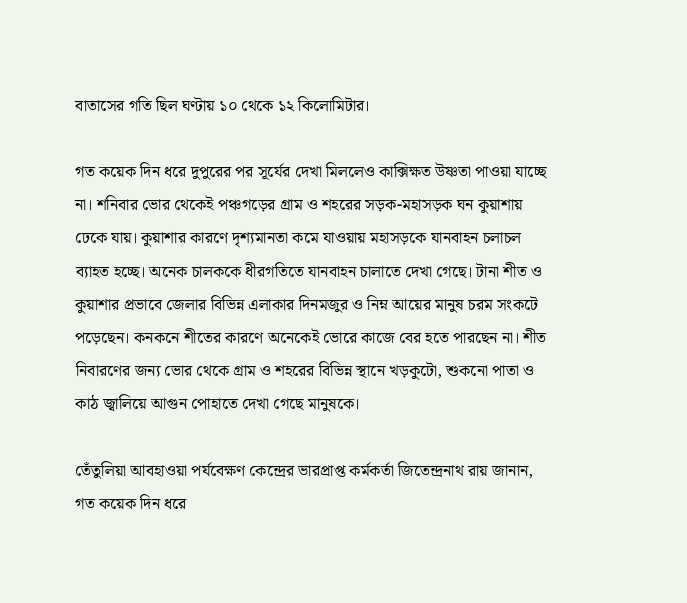বাতাসের গতি ছিল ঘণ্টায় ১০ থেকে ১২ কিলোমিটার।

গত কয়েক দিন ধরে দুপুরের পর সূর্যের দেখা মিললেও কাক্সিক্ষত উষ্ণতা পাওয়া যাচ্ছে না। শনিবার ভোর থেকেই পঞ্চগড়ের গ্রাম ও শহরের সড়ক-মহাসড়ক ঘন কুয়াশায় ঢেকে যায়। কুয়াশার কারণে দৃশ্যমানতা কমে যাওয়ায় মহাসড়কে যানবাহন চলাচল ব্যাহত হচ্ছে। অনেক চালককে ধীরগতিতে যানবাহন চালাতে দেখা গেছে। টানা শীত ও কুয়াশার প্রভাবে জেলার বিভিন্ন এলাকার দিনমজুর ও নিম্ন আয়ের মানুষ চরম সংকটে পড়েছেন। কনকনে শীতের কারণে অনেকেই ভোরে কাজে বের হতে পারছেন না। শীত নিবারণের জন্য ভোর থেকে গ্রাম ও শহরের বিভিন্ন স্থানে খড়কুটো, শুকনো পাতা ও কাঠ জ্বালিয়ে আগুন পোহাতে দেখা গেছে মানুষকে।

তেঁতুলিয়া আবহাওয়া পর্যবেক্ষণ কেন্দ্রের ভারপ্রাপ্ত কর্মকর্তা জিতেন্দ্রনাথ রায় জানান, গত কয়েক দিন ধরে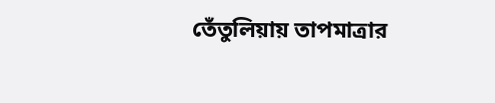তেঁতুলিয়ায় তাপমাত্রার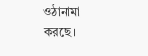ওঠানামা করছে।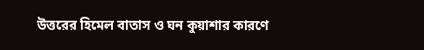উত্তরের হিমেল বাতাস ও ঘন কুয়াশার কারণে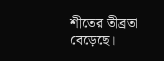শীতের তীব্রতা বেড়েছে।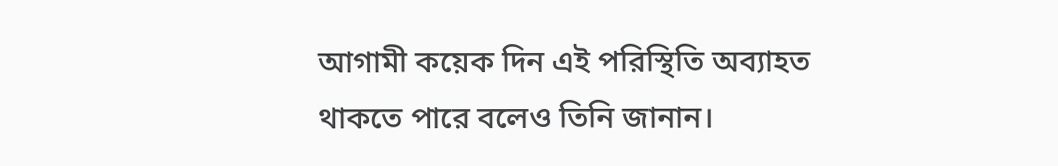আগামী কয়েক দিন এই পরিস্থিতি অব্যাহত থাকতে পারে বলেও তিনি জানান।